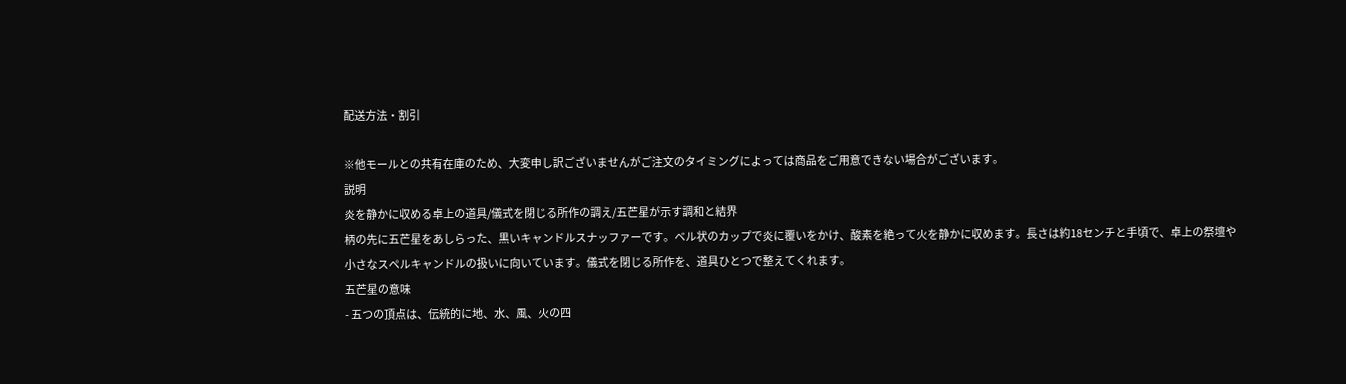配送方法・割引

※他モールとの共有在庫のため、大変申し訳ございませんがご注文のタイミングによっては商品をご用意できない場合がございます。
説明
炎を静かに収める卓上の道具/儀式を閉じる所作の調え/五芒星が示す調和と結界
柄の先に五芒星をあしらった、黒いキャンドルスナッファーです。ベル状のカップで炎に覆いをかけ、酸素を絶って火を静かに収めます。長さは約18センチと手頃で、卓上の祭壇や小さなスペルキャンドルの扱いに向いています。儀式を閉じる所作を、道具ひとつで整えてくれます。
五芒星の意味
- 五つの頂点は、伝統的に地、水、風、火の四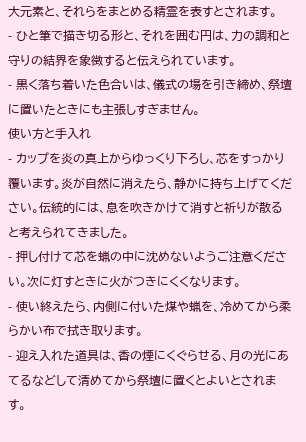大元素と、それらをまとめる精霊を表すとされます。
- ひと筆で描き切る形と、それを囲む円は、力の調和と守りの結界を象徴すると伝えられています。
- 黒く落ち着いた色合いは、儀式の場を引き締め、祭壇に置いたときにも主張しすぎません。
使い方と手入れ
- カップを炎の真上からゆっくり下ろし、芯をすっかり覆います。炎が自然に消えたら、静かに持ち上げてください。伝統的には、息を吹きかけて消すと祈りが散ると考えられてきました。
- 押し付けて芯を蝋の中に沈めないようご注意ください。次に灯すときに火がつきにくくなります。
- 使い終えたら、内側に付いた煤や蝋を、冷めてから柔らかい布で拭き取ります。
- 迎え入れた道具は、香の煙にくぐらせる、月の光にあてるなどして清めてから祭壇に置くとよいとされます。